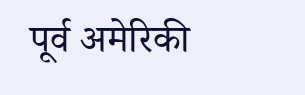पूर्व अमेरिकी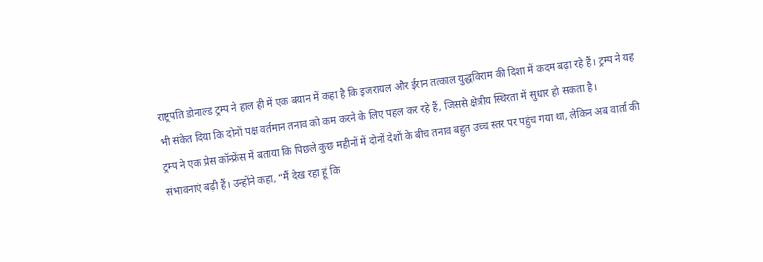राष्ट्रपति डोनाल्ड ट्रम्प ने हाल ही में एक बयान में कहा है कि इजरायल और ईरान तत्काल युद्धविराम की दिशा में कदम बढ़ा रहे हैं। ट्रम्प ने यह भी संकेत दिया कि दोनों पक्ष वर्तमान तनाव को कम करने के लिए पहल कर रहे हैं, जिससे क्षेत्रीय स्थिरता में सुधार हो सकता है।
ट्रम्प ने एक प्रेस कॉन्फ्रेंस में बताया कि पिछले कुछ महीनों में दोनों देशों के बीच तनाव बहुत उच्च स्तर पर पहुंच गया था, लेकिन अब वार्ता की संभावनाएं बढ़ी हैं। उन्होंने कहा, “मैं देख रहा हूं कि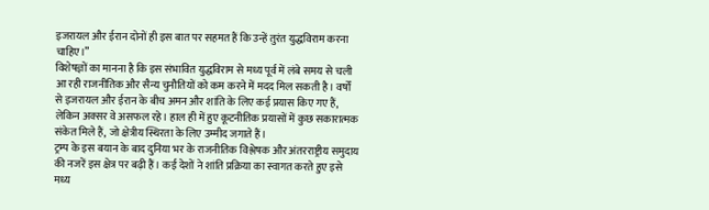इजरायल और ईरान दोनों ही इस बात पर सहमत हैं कि उन्हें तुरंत युद्धविराम करना चाहिए।”
विशेषज्ञों का मानना है कि इस संभावित युद्धविराम से मध्य पूर्व में लंबे समय से चली आ रही राजनीतिक और सैन्य चुनौतियों को कम करने में मदद मिल सकती है। वर्षों से इजरायल और ईरान के बीच अमन और शांति के लिए कई प्रयास किए गए हैं, लेकिन अक्सर वे असफल रहे। हाल ही में हुए कूटनीतिक प्रयासों में कुछ सकारात्मक संकेत मिले हैं, जो क्षेत्रीय स्थिरता के लिए उम्मीद जगाते हैं।
ट्रम्प के इस बयान के बाद दुनिया भर के राजनीतिक विश्लेषक और अंतरराष्ट्रीय समुदाय की नजरें इस क्षेत्र पर बढ़ी हैं। कई देशों ने शांति प्रक्रिया का स्वागत करते हुए इसे मध्य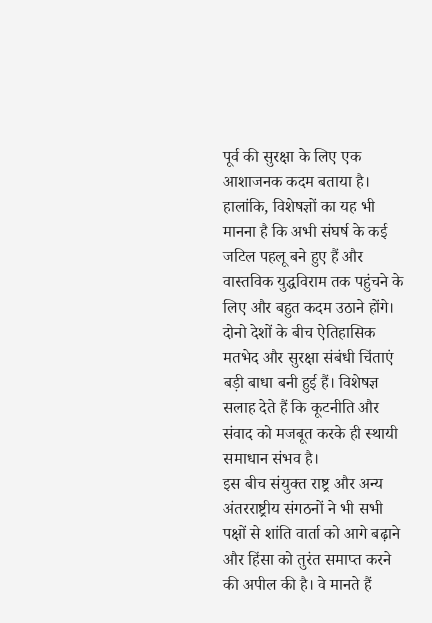पूर्व की सुरक्षा के लिए एक आशाजनक कदम बताया है।
हालांकि, विशेषज्ञों का यह भी मानना है कि अभी संघर्ष के कई जटिल पहलू बने हुए हैं और वास्तविक युद्धविराम तक पहुंचने के लिए और बहुत कदम उठाने होंगे। दोनो देशों के बीच ऐतिहासिक मतभेद और सुरक्षा संबंधी चिंताएं बड़ी बाधा बनी हुई हैं। विशेषज्ञ सलाह देते हैं कि कूटनीति और संवाद को मजबूत करके ही स्थायी समाधान संभव है।
इस बीच संयुक्त राष्ट्र और अन्य अंतरराष्ट्रीय संगठनों ने भी सभी पक्षों से शांति वार्ता को आगे बढ़ाने और हिंसा को तुरंत समाप्त करने की अपील की है। वे मानते हैं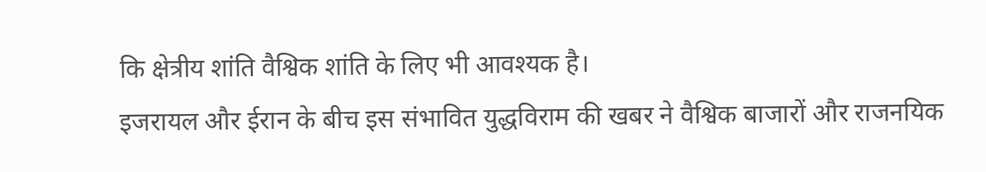कि क्षेत्रीय शांति वैश्विक शांति के लिए भी आवश्यक है।
इजरायल और ईरान के बीच इस संभावित युद्धविराम की खबर ने वैश्विक बाजारों और राजनयिक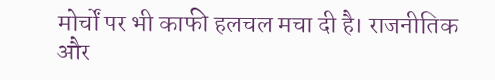मोर्चों पर भी काफी हलचल मचा दी है। राजनीतिक और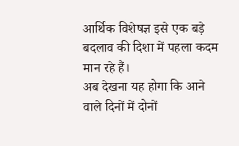आर्थिक विशेषज्ञ इसे एक बड़े बदलाव की दिशा में पहला कदम मान रहे हैं।
अब देखना यह होगा कि आने वाले दिनों में दोनों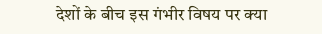देशों के बीच इस गंभीर विषय पर क्या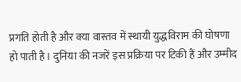प्रगति होती है और क्या वास्तव में स्थायी युद्धविराम की घोषणा हो पाती है। दुनिया की नजरें इस प्रक्रिया पर टिकी हैं और उम्मीद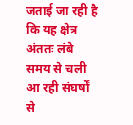जताई जा रही है कि यह क्षेत्र अंततः लंबे समय से चली आ रही संघर्षों से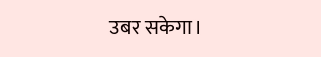उबर सकेगा।